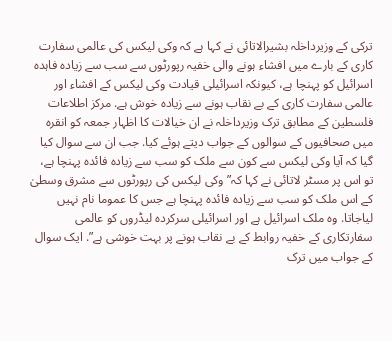ترکی کے وزیرداخلہ بشیرالاتائی نے کہا ہے کہ وکی لیکس کی عالمی سفارت کاری کے بارے میں افشاء ہونے والی خفیہ رپورٹوں سے سب سے زیادہ فاہدہ اسرائیل کو پہنچا ہے، کیونکہ اسرائیلی قیادت وکی لیکس کے افشاء اور عالمی سفارت کاری کے بے نقاب ہونے سے زیادہ خوش ہے. مرکز اطلاعات فلسطین کے مطابق ترک وزیرداخلہ نے ان خیالات کا اظہار جمعہ کو انقرہ میں صحافیوں کے سوالوں کے جواب دیتے ہوئے کیا. جب ان سے سوال کیا گیا کہ آیا وکی لیکس سے کون سے ملک کو سب سے زیادہ فائدہ پہنچا ہے، تو اس پر مسٹر لاتائی نے کہا کہ” وکی لیکس کی رپورٹوں سے مشرق وسطیٰ کے اس ملک کو سب سے زیادہ فائدہ پہنچا ہے جس کا عموما نام نہیں لیاجاتا. وہ ملک اسرائیل ہے اور اسرائیلی سرکردہ لیڈروں کو عالمی سفارتکاری کے خفیہ روابط کے بے نقاب ہونے پر بہت خوشی ہے”. ایک سوال کے جواب میں ترک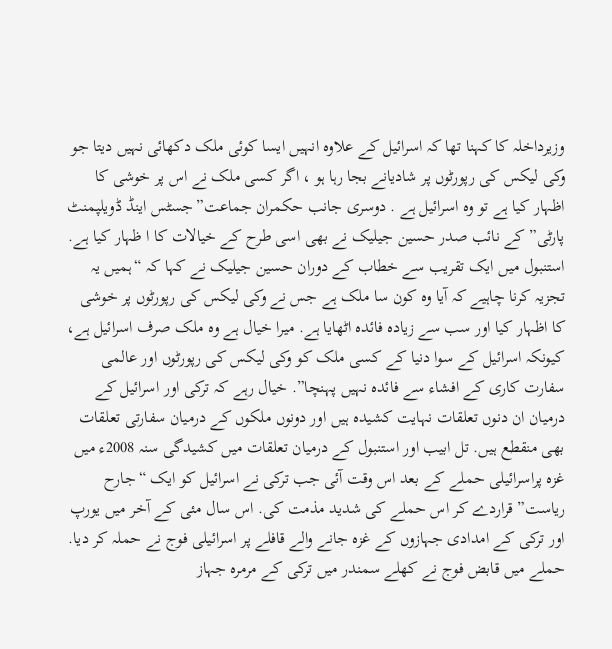وزیرداخلہ کا کہنا تھا کہ اسرائیل کے علاوہ انہیں ایسا کوئی ملک دکھائی نہیں دیتا جو وکی لیکس کی رپورٹوں پر شادیانے بجا رہا ہو ، اگر کسی ملک نے اس پر خوشی کا اظہار کیا ہے تو وہ اسرائیل ہے . دوسری جانب حکمران جماعت”جسٹس اینڈ ڈویلپمنٹ پارٹی” کے نائب صدر حسین جیلیک نے بھی اسی طرح کے خیالات کا ا ظہار کیا ہے. استنبول میں ایک تقریب سے خطاب کے دوران حسین جیلیک نے کہا کہ “ہمیں یہ تجزیہ کرنا چاہیے کہ آیا وہ کون سا ملک ہے جس نے وکی لیکس کی رپورٹوں پر خوشی کا اظہار کیا اور سب سے زیادہ فائدہ اٹھایا ہے. میرا خیال ہے وہ ملک صرف اسرائیل ہے، کیونکہ اسرائیل کے سوا دنیا کے کسی ملک کو وکی لیکس کی رپورٹوں اور عالمی سفارت کاری کے افشاء سے فائدہ نہیں پہنچا”. خیال رہے کہ ترکی اور اسرائیل کے درمیان ان دنوں تعلقات نہایت کشیدہ ہیں اور دونوں ملکوں کے درمیان سفارتی تعلقات بھی منقطع ہیں. تل ابیب اور استنبول کے درمیان تعلقات میں کشیدگی سنہ 2008ء میں غزہ پراسرائیلی حملے کے بعد اس وقت آئی جب ترکی نے اسرائیل کو ایک “جارح ریاست” قراردے کر اس حملے کی شدید مذمت کی. اس سال مئی کے آخر میں یورپ اور ترکی کے امدادی جہازوں کے غزہ جانے والے قافلے پر اسرائیلی فوج نے حملہ کر دیا. حملے میں قابض فوج نے کھلے سمندر میں ترکی کے مرمرہ جہاز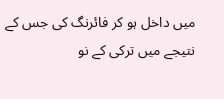میں داخل ہو کر فائرنگ کی جس کے نتیجے میں ترکی کے نو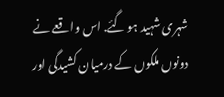شہری شہید ہو گئے. اس واقعے نے دونوں ملکوں کے درمیان کشیدگی اور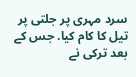سرد مہری پر جلتی پر تیل کا کام کیا. جس کے بعد ترکی نے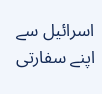اسرائیل سے اپنے سفارتی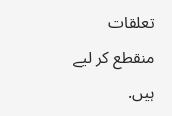تعلقات منقطع کر لیے ہیں.